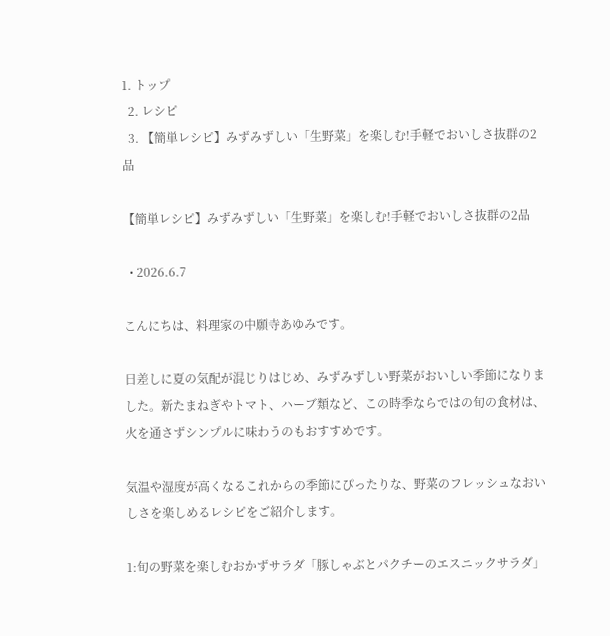1. トップ
  2. レシピ
  3. 【簡単レシピ】みずみずしい「生野菜」を楽しむ!手軽でおいしさ抜群の2品

【簡単レシピ】みずみずしい「生野菜」を楽しむ!手軽でおいしさ抜群の2品

  • 2026.6.7

こんにちは、料理家の中願寺あゆみです。

日差しに夏の気配が混じりはじめ、みずみずしい野菜がおいしい季節になりました。新たまねぎやトマト、ハーブ類など、この時季ならではの旬の食材は、火を通さずシンプルに味わうのもおすすめです。

気温や湿度が高くなるこれからの季節にぴったりな、野菜のフレッシュなおいしさを楽しめるレシピをご紹介します。

1:旬の野菜を楽しむおかずサラダ「豚しゃぶとパクチーのエスニックサラダ」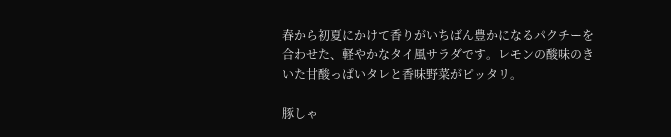春から初夏にかけて香りがいちばん豊かになるパクチーを合わせた、軽やかなタイ風サラダです。レモンの酸味のきいた甘酸っぱいタレと香味野菜がピッタリ。

豚しゃ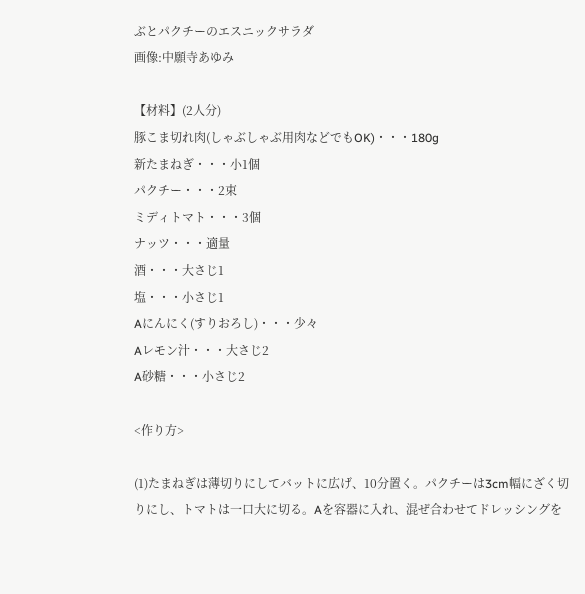ぶとパクチーのエスニックサラダ
画像:中願寺あゆみ

【材料】(2人分)
豚こま切れ肉(しゃぶしゃぶ用肉などでもOK)・・・180g
新たまねぎ・・・小1個
パクチー・・・2束
ミディトマト・・・3個
ナッツ・・・適量
酒・・・大さじ1
塩・・・小さじ1
Aにんにく(すりおろし)・・・少々
Aレモン汁・・・大さじ2
A砂糖・・・小さじ2

<作り方>

(1)たまねぎは薄切りにしてバットに広げ、10分置く。パクチーは3cm幅にざく切りにし、トマトは一口大に切る。Aを容器に入れ、混ぜ合わせてドレッシングを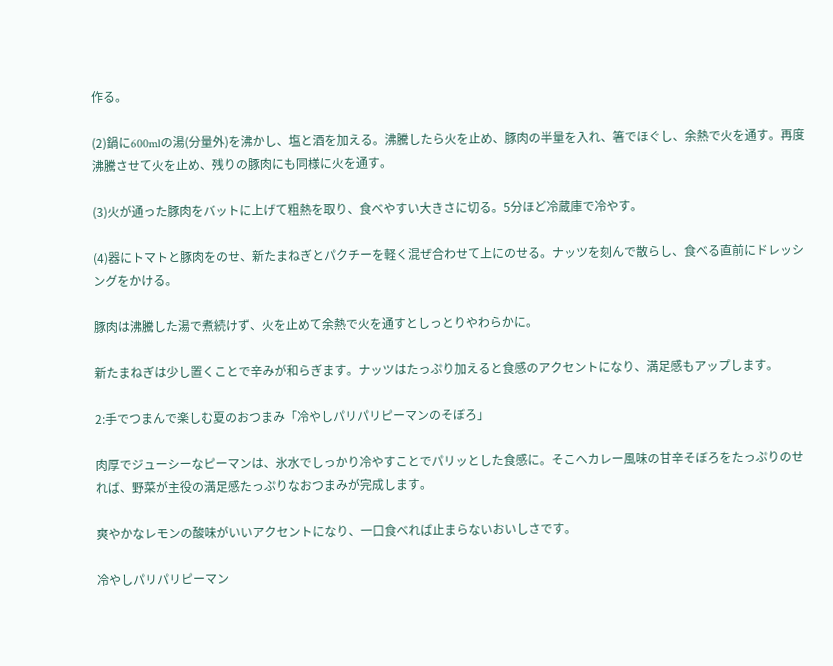作る。

(2)鍋に600mlの湯(分量外)を沸かし、塩と酒を加える。沸騰したら火を止め、豚肉の半量を入れ、箸でほぐし、余熱で火を通す。再度沸騰させて火を止め、残りの豚肉にも同様に火を通す。

(3)火が通った豚肉をバットに上げて粗熱を取り、食べやすい大きさに切る。5分ほど冷蔵庫で冷やす。

(4)器にトマトと豚肉をのせ、新たまねぎとパクチーを軽く混ぜ合わせて上にのせる。ナッツを刻んで散らし、食べる直前にドレッシングをかける。

豚肉は沸騰した湯で煮続けず、火を止めて余熱で火を通すとしっとりやわらかに。

新たまねぎは少し置くことで辛みが和らぎます。ナッツはたっぷり加えると食感のアクセントになり、満足感もアップします。

2:手でつまんで楽しむ夏のおつまみ「冷やしパリパリピーマンのそぼろ」

肉厚でジューシーなピーマンは、氷水でしっかり冷やすことでパリッとした食感に。そこへカレー風味の甘辛そぼろをたっぷりのせれば、野菜が主役の満足感たっぷりなおつまみが完成します。

爽やかなレモンの酸味がいいアクセントになり、一口食べれば止まらないおいしさです。

冷やしパリパリピーマン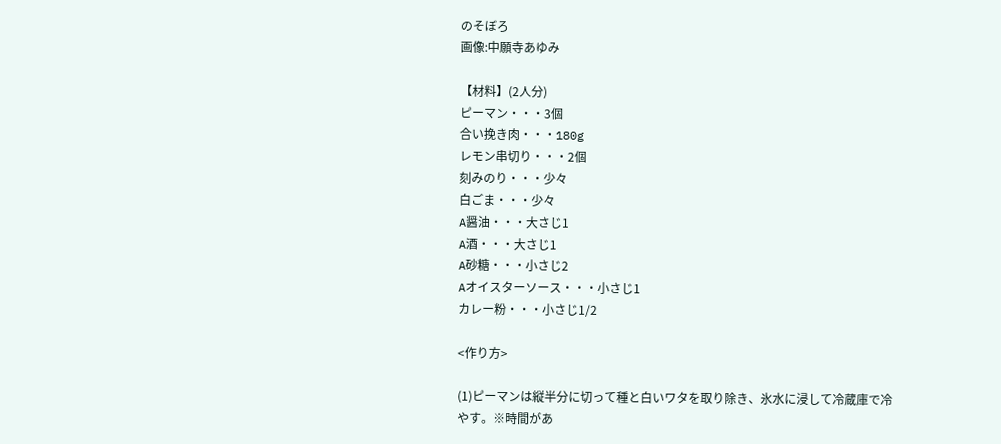のそぼろ
画像:中願寺あゆみ

【材料】(2人分)
ピーマン・・・3個
合い挽き肉・・・180g
レモン串切り・・・2個
刻みのり・・・少々
白ごま・・・少々
A醤油・・・大さじ1
A酒・・・大さじ1
A砂糖・・・小さじ2
Aオイスターソース・・・小さじ1
カレー粉・・・小さじ1/2

<作り方>

(1)ピーマンは縦半分に切って種と白いワタを取り除き、氷水に浸して冷蔵庫で冷やす。※時間があ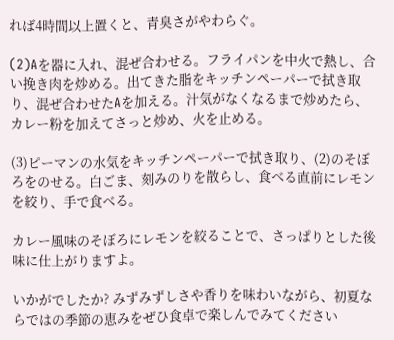れば4時間以上置くと、青臭さがやわらぐ。

(2)Aを器に入れ、混ぜ合わせる。フライパンを中火で熱し、合い挽き肉を炒める。出てきた脂をキッチンペーパーで拭き取り、混ぜ合わせたAを加える。汁気がなくなるまで炒めたら、カレー粉を加えてさっと炒め、火を止める。

(3)ピーマンの水気をキッチンペーパーで拭き取り、(2)のそぼろをのせる。白ごま、刻みのりを散らし、食べる直前にレモンを絞り、手で食べる。

カレー風味のそぼろにレモンを絞ることで、さっぱりとした後味に仕上がりますよ。

いかがでしたか? みずみずしさや香りを味わいながら、初夏ならではの季節の恵みをぜひ食卓で楽しんでみてください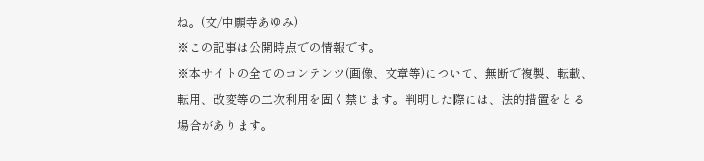ね。(文/中願寺あゆみ)
※この記事は公開時点での情報です。
※本サイトの全てのコンテンツ(画像、文章等)について、無断で複製、転載、転用、改変等の二次利用を固く禁じます。判明した際には、法的措置をとる場合があります。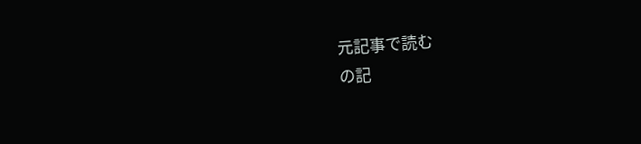元記事で読む
の記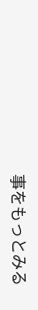事をもっとみる